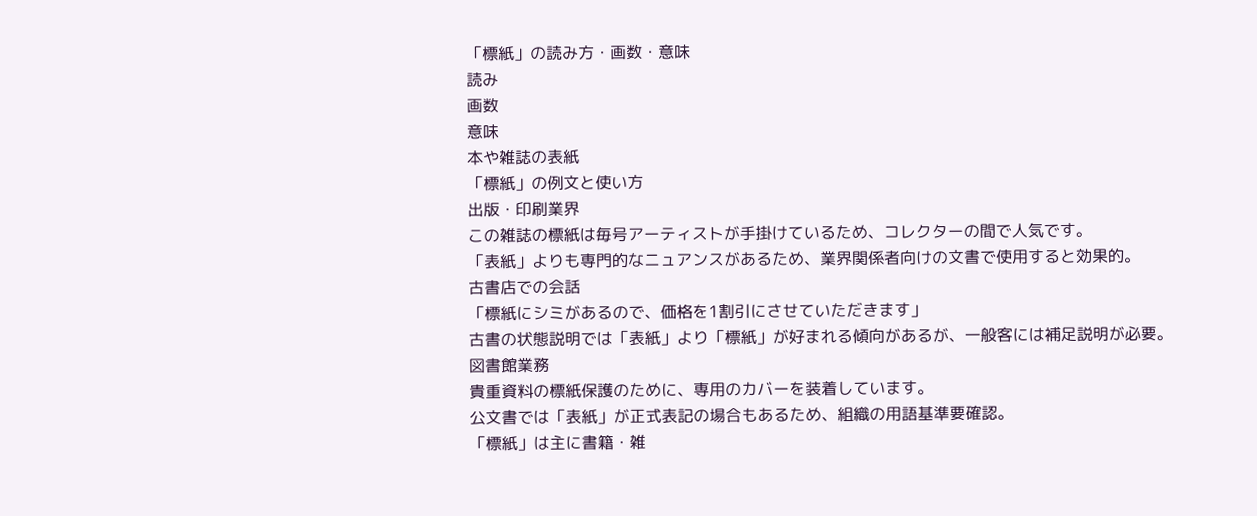「標紙」の読み方・画数・意味
読み
画数
意味
本や雑誌の表紙
「標紙」の例文と使い方
出版・印刷業界
この雑誌の標紙は毎号アーティストが手掛けているため、コレクターの間で人気です。
「表紙」よりも専門的なニュアンスがあるため、業界関係者向けの文書で使用すると効果的。
古書店での会話
「標紙にシミがあるので、価格を1割引にさせていただきます」
古書の状態説明では「表紙」より「標紙」が好まれる傾向があるが、一般客には補足説明が必要。
図書館業務
貴重資料の標紙保護のために、専用のカバーを装着しています。
公文書では「表紙」が正式表記の場合もあるため、組織の用語基準要確認。
「標紙」は主に書籍・雑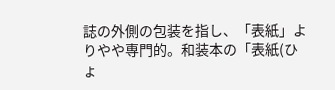誌の外側の包装を指し、「表紙」よりやや専門的。和装本の「表紙(ひょ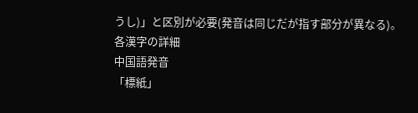うし)」と区別が必要(発音は同じだが指す部分が異なる)。
各漢字の詳細
中国語発音
「標紙」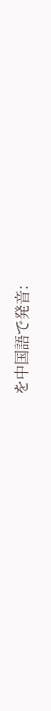を中国語で発音: